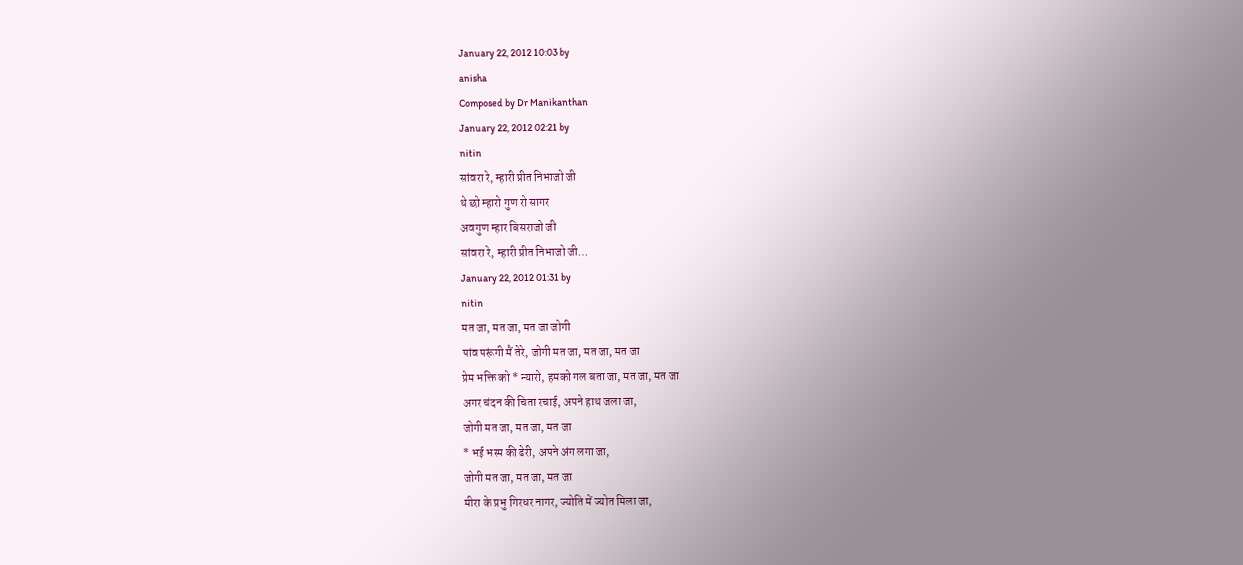January 22, 2012 10:03 by
anisha
Composed by Dr Manikanthan
January 22, 2012 02:21 by
nitin
सांवरा रे, म्हारी प्रीत निभाजो जी
थे छो म्हारो गुण रो सागर
अवगुण म्हार बिसराजो जी
सांवरा रे, म्हारी प्रीत निभाजो जी…
January 22, 2012 01:31 by
nitin
मत जा, मत जा, मत जा जोगी
पांव परूंगी मैं तेरे, जोगी मत जा, मत जा, मत जा
प्रेम भक्ति को * न्यारो, हमको गल बता जा, मत जा, मत जा
अगर चंदन की चिता रचाई, अपने हाथ जला जा,
जोगी मत जा, मत जा, मत जा
* भई भस्म की ढेरी, अपने अंग लगा जा,
जोगी मत जा, मत जा, मत जा
मीरा के प्रभु गिरधर नागर, ज्योति में ज्योत मिला जा,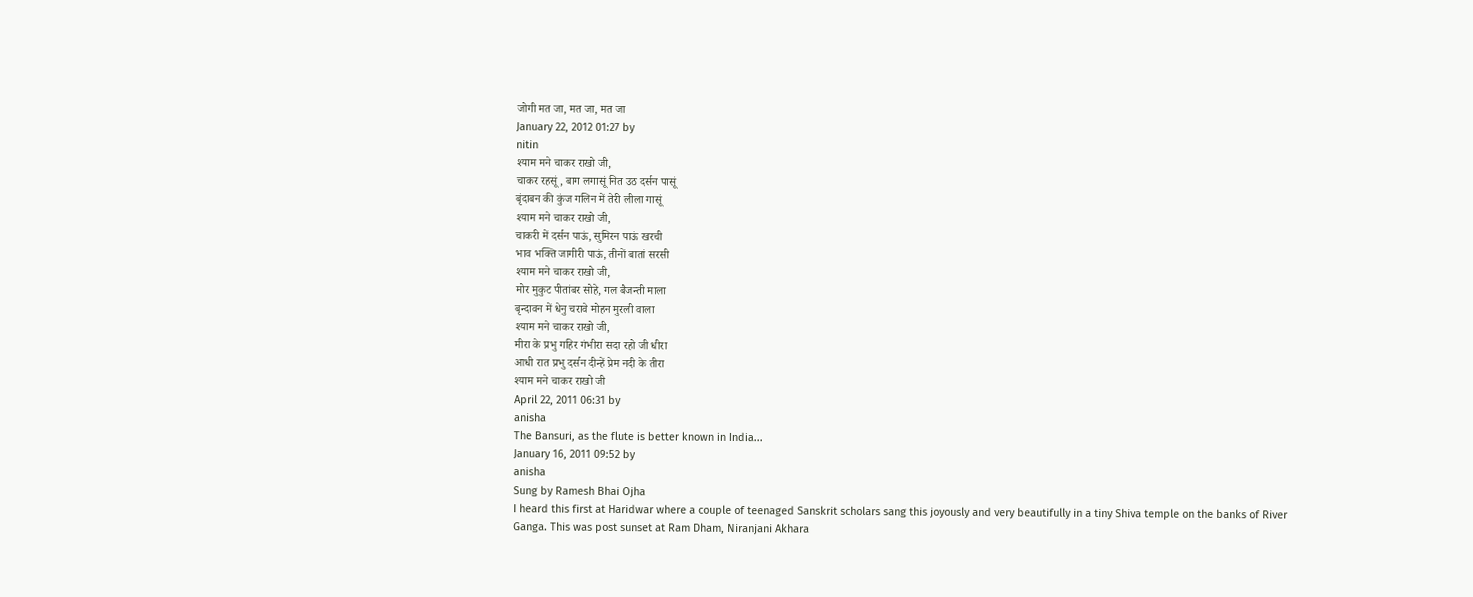जोगी मत जा, मत जा, मत जा
January 22, 2012 01:27 by
nitin
श्याम मने चाकर राखो जी,
चाकर रहसूं, बाग लगासूं नित उठ दर्सन पासूं
बृंदाबन की कुंज गलिन में तेरी लीला गासूं
श्याम मने चाकर राखो जी,
चाकरी में दर्सन पाऊं, सुमिरन पाऊं खरची
भाव भक्ति जागीरी पाऊं, तीनों बातां सरसी
श्याम मने चाकर राखो जी,
मोर मुकुट पीतांबर सोहे, गल बैजन्ती माला
बृन्दावन में धेनु चरावे मोहन मुरली वाला
श्याम मने चाकर राखो जी,
मीरा के प्रभु गहिर गंभीरा सदा रहो जी धीरा
आधी रात प्रभु दर्सन दीन्हें प्रेम नदी के तीरा
श्याम मने चाकर राखो जी
April 22, 2011 06:31 by
anisha
The Bansuri, as the flute is better known in India...
January 16, 2011 09:52 by
anisha
Sung by Ramesh Bhai Ojha
I heard this first at Haridwar where a couple of teenaged Sanskrit scholars sang this joyously and very beautifully in a tiny Shiva temple on the banks of River Ganga. This was post sunset at Ram Dham, Niranjani Akhara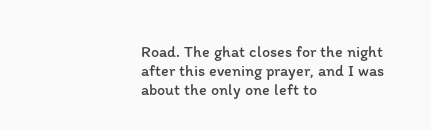Road. The ghat closes for the night after this evening prayer, and I was about the only one left to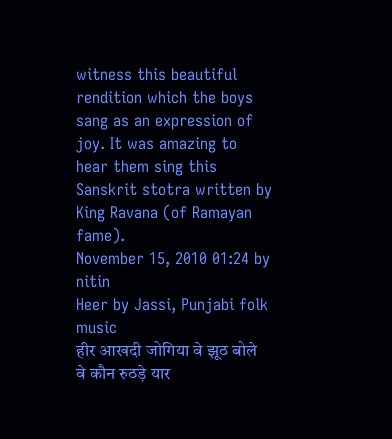witness this beautiful rendition which the boys sang as an expression of joy. It was amazing to hear them sing this Sanskrit stotra written by King Ravana (of Ramayan fame).
November 15, 2010 01:24 by
nitin
Heer by Jassi, Punjabi folk music
हीर आखदी जोगिया वे झूठ बोले
वे कौन रुठड़े यार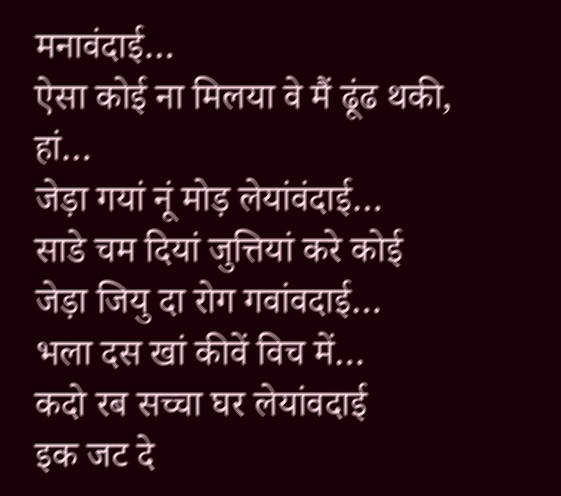मनावंदाई…
ऐसा कोई ना मिलया वे मैं ढूंढ थकी, हां…
जेड़ा गयां नूं मोड़ लेयांवंदाई…
साडे चम दियां जुत्तियां करे कोई
जेड़ा जियु दा रोग गवांवदाई…
भला दस खां कीवें विच में…
कदो रब सच्चा घर लेयांवदाई
इक जट दे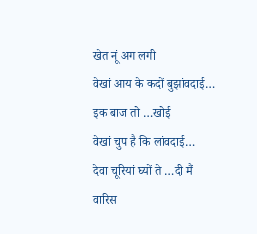खेत नूं अग लगी
वेखां आय के कदों बुझांवदाई…
इक बाज तो …खोई
वेखां चुप है कि लांवदाई…
देवा चूरियां घ्यों ते …दी मैं
वारिस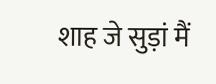शाह जे सुड़ां मैं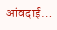आंवदाई…